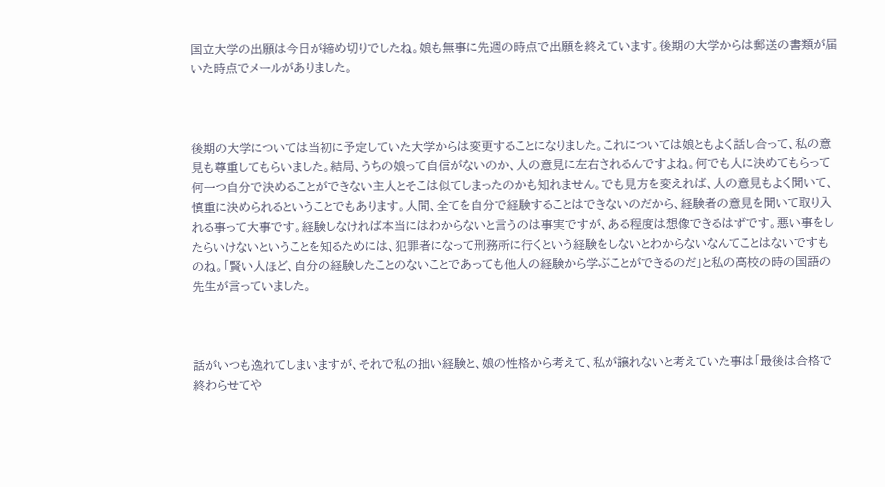国立大学の出願は今日が締め切りでしたね。娘も無事に先週の時点で出願を終えています。後期の大学からは郵送の書類が届いた時点でメールがありました。



後期の大学については当初に予定していた大学からは変更することになりました。これについては娘ともよく話し合って、私の意見も尊重してもらいました。結局、うちの娘って自信がないのか、人の意見に左右されるんですよね。何でも人に決めてもらって何一つ自分で決めることができない主人とそこは似てしまったのかも知れません。でも見方を変えれば、人の意見もよく聞いて、慎重に決められるということでもあります。人間、全てを自分で経験することはできないのだから、経験者の意見を聞いて取り入れる事って大事です。経験しなければ本当にはわからないと言うのは事実ですが、ある程度は想像できるはずです。悪い事をしたらいけないということを知るためには、犯罪者になって刑務所に行くという経験をしないとわからないなんてことはないですものね。「賢い人ほど、自分の経験したことのないことであっても他人の経験から学ぶことができるのだ」と私の高校の時の国語の先生が言っていました。



話がいつも逸れてしまいますが、それで私の拙い経験と、娘の性格から考えて、私が譲れないと考えていた事は「最後は合格で終わらせてや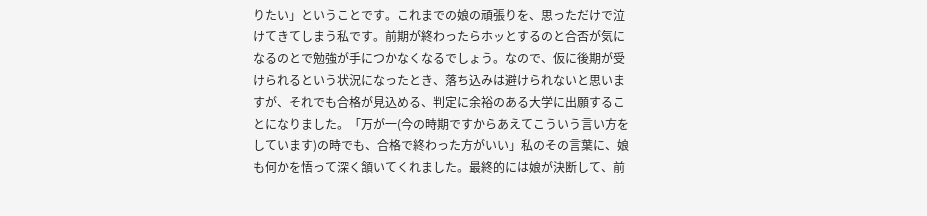りたい」ということです。これまでの娘の頑張りを、思っただけで泣けてきてしまう私です。前期が終わったらホッとするのと合否が気になるのとで勉強が手につかなくなるでしょう。なので、仮に後期が受けられるという状況になったとき、落ち込みは避けられないと思いますが、それでも合格が見込める、判定に余裕のある大学に出願することになりました。「万が一(今の時期ですからあえてこういう言い方をしています)の時でも、合格で終わった方がいい」私のその言葉に、娘も何かを悟って深く頷いてくれました。最終的には娘が決断して、前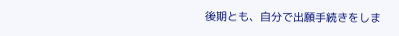後期とも、自分で出願手続きをしま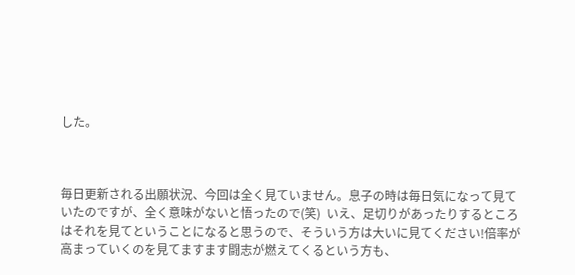した。



毎日更新される出願状況、今回は全く見ていません。息子の時は毎日気になって見ていたのですが、全く意味がないと悟ったので(笑)  いえ、足切りがあったりするところはそれを見てということになると思うので、そういう方は大いに見てください!倍率が高まっていくのを見てますます闘志が燃えてくるという方も、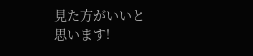見た方がいいと思います!